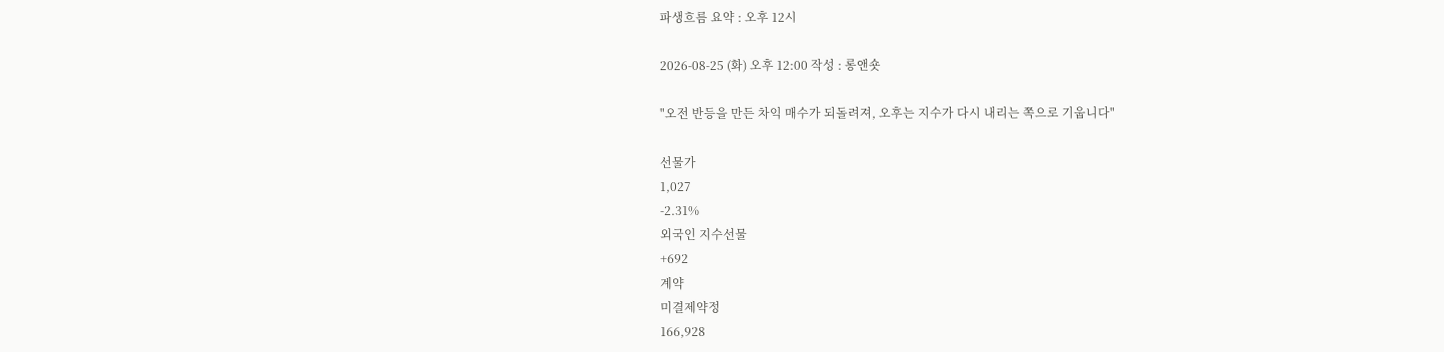파생흐름 요약 : 오후 12시

2026-08-25 (화) 오후 12:00 작성 : 롱앤숏

"오전 반등을 만든 차익 매수가 되돌려져, 오후는 지수가 다시 내리는 쪽으로 기웁니다"

선물가
1,027
-2.31%
외국인 지수선물
+692
계약
미결제약정
166,928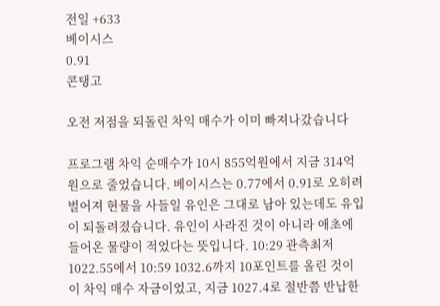전일 +633
베이시스
0.91
콘탱고

오전 저점을 되돌린 차익 매수가 이미 빠져나갔습니다

프로그램 차익 순매수가 10시 855억원에서 지금 314억원으로 줄었습니다. 베이시스는 0.77에서 0.91로 오히려 벌어져 현물을 사들일 유인은 그대로 남아 있는데도 유입이 되돌려졌습니다. 유인이 사라진 것이 아니라 애초에 들어온 물량이 적었다는 뜻입니다. 10:29 관측최저 1022.55에서 10:59 1032.6까지 10포인트를 올린 것이 이 차익 매수 자금이었고, 지금 1027.4로 절반쯤 반납한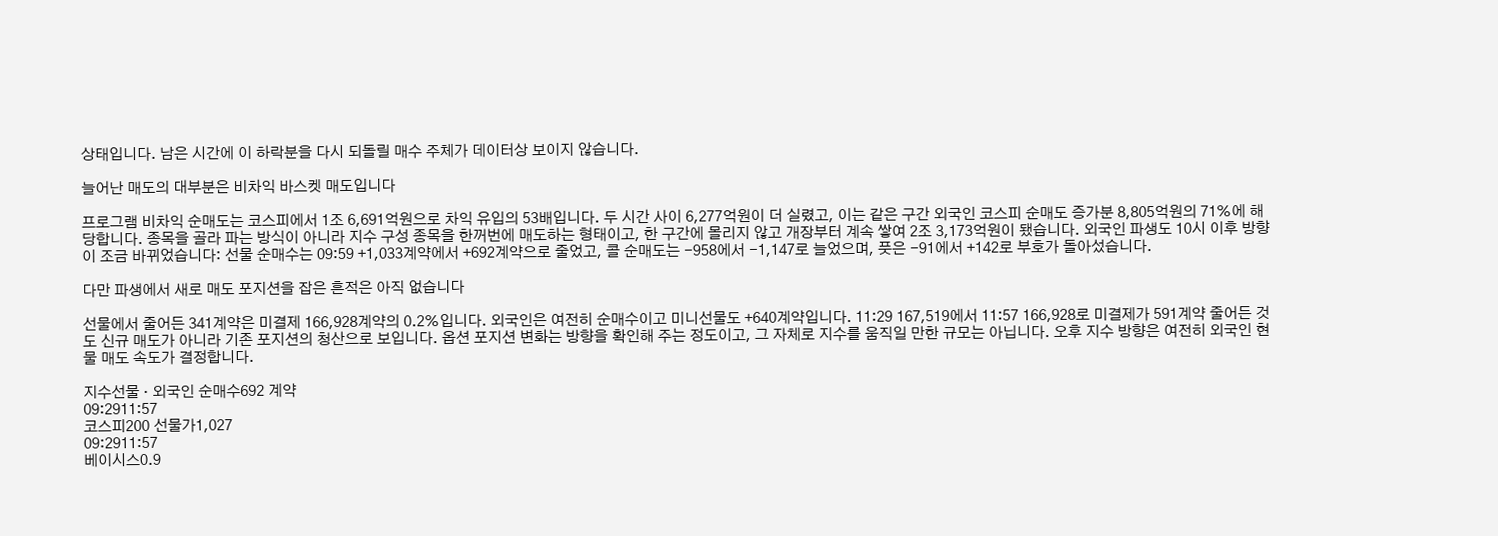상태입니다. 남은 시간에 이 하락분을 다시 되돌릴 매수 주체가 데이터상 보이지 않습니다.

늘어난 매도의 대부분은 비차익 바스켓 매도입니다

프로그램 비차익 순매도는 코스피에서 1조 6,691억원으로 차익 유입의 53배입니다. 두 시간 사이 6,277억원이 더 실렸고, 이는 같은 구간 외국인 코스피 순매도 증가분 8,805억원의 71%에 해당합니다. 종목을 골라 파는 방식이 아니라 지수 구성 종목을 한꺼번에 매도하는 형태이고, 한 구간에 몰리지 않고 개장부터 계속 쌓여 2조 3,173억원이 됐습니다. 외국인 파생도 10시 이후 방향이 조금 바뀌었습니다: 선물 순매수는 09:59 +1,033계약에서 +692계약으로 줄었고, 콜 순매도는 −958에서 −1,147로 늘었으며, 풋은 −91에서 +142로 부호가 돌아섰습니다.

다만 파생에서 새로 매도 포지션을 잡은 흔적은 아직 없습니다

선물에서 줄어든 341계약은 미결제 166,928계약의 0.2%입니다. 외국인은 여전히 순매수이고 미니선물도 +640계약입니다. 11:29 167,519에서 11:57 166,928로 미결제가 591계약 줄어든 것도 신규 매도가 아니라 기존 포지션의 청산으로 보입니다. 옵션 포지션 변화는 방향을 확인해 주는 정도이고, 그 자체로 지수를 움직일 만한 규모는 아닙니다. 오후 지수 방향은 여전히 외국인 현물 매도 속도가 결정합니다.

지수선물 · 외국인 순매수692 계약
09:2911:57
코스피200 선물가1,027
09:2911:57
베이시스0.9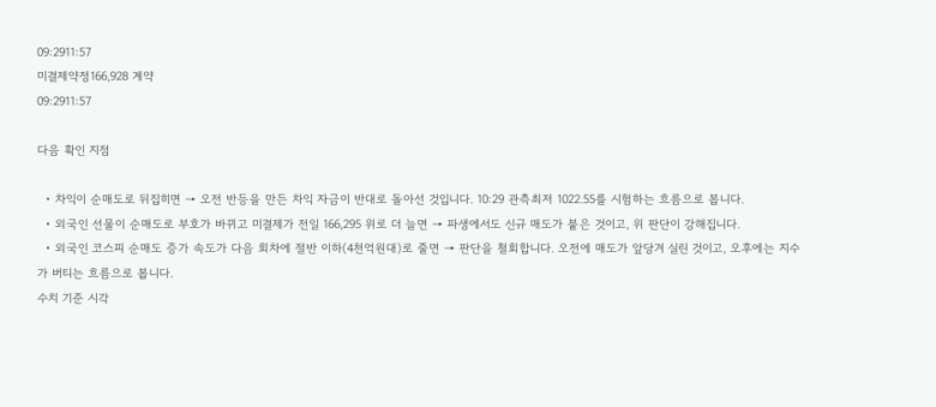09:2911:57
미결제약정166,928 계약
09:2911:57

다음 확인 지점

  • 차익이 순매도로 뒤집히면 → 오전 반등을 만든 차익 자금이 반대로 돌아선 것입니다. 10:29 관측최저 1022.55를 시험하는 흐름으로 봅니다.
  • 외국인 선물이 순매도로 부호가 바뀌고 미결제가 전일 166,295 위로 더 늘면 → 파생에서도 신규 매도가 붙은 것이고, 위 판단이 강해집니다.
  • 외국인 코스피 순매도 증가 속도가 다음 회차에 절반 이하(4천억원대)로 줄면 → 판단을 철회합니다. 오전에 매도가 앞당겨 실린 것이고, 오후에는 지수가 버티는 흐름으로 봅니다.
수치 기준 시각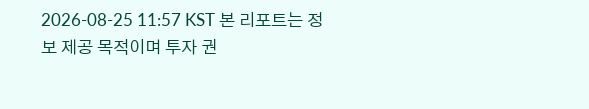2026-08-25 11:57 KST 본 리포트는 정보 제공 목적이며 투자 권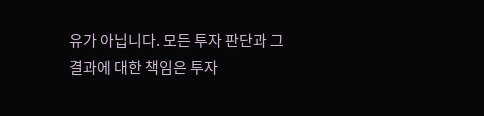유가 아닙니다. 모든 투자 판단과 그 결과에 대한 책임은 투자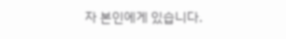자 본인에게 있습니다.